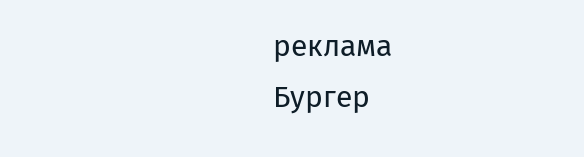реклама
Бургер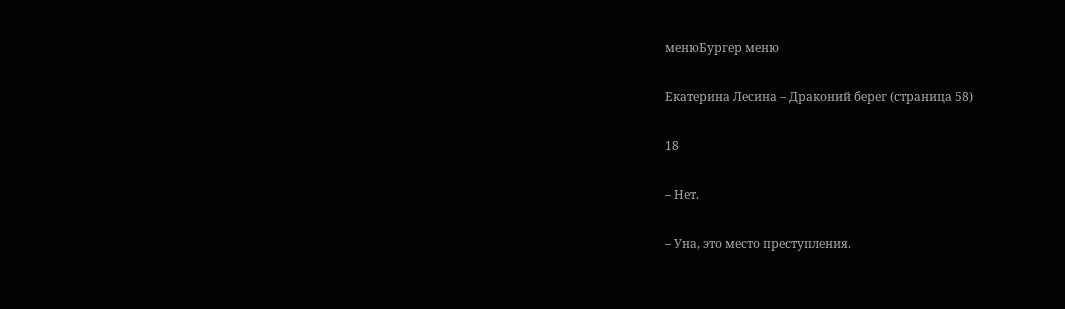менюБургер меню

Екатерина Лесина – Драконий берег (страница 58)

18

– Нет.

– Уна, это место преступления.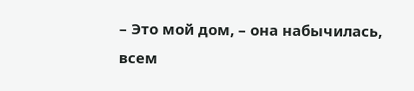– Это мой дом, – она набычилась, всем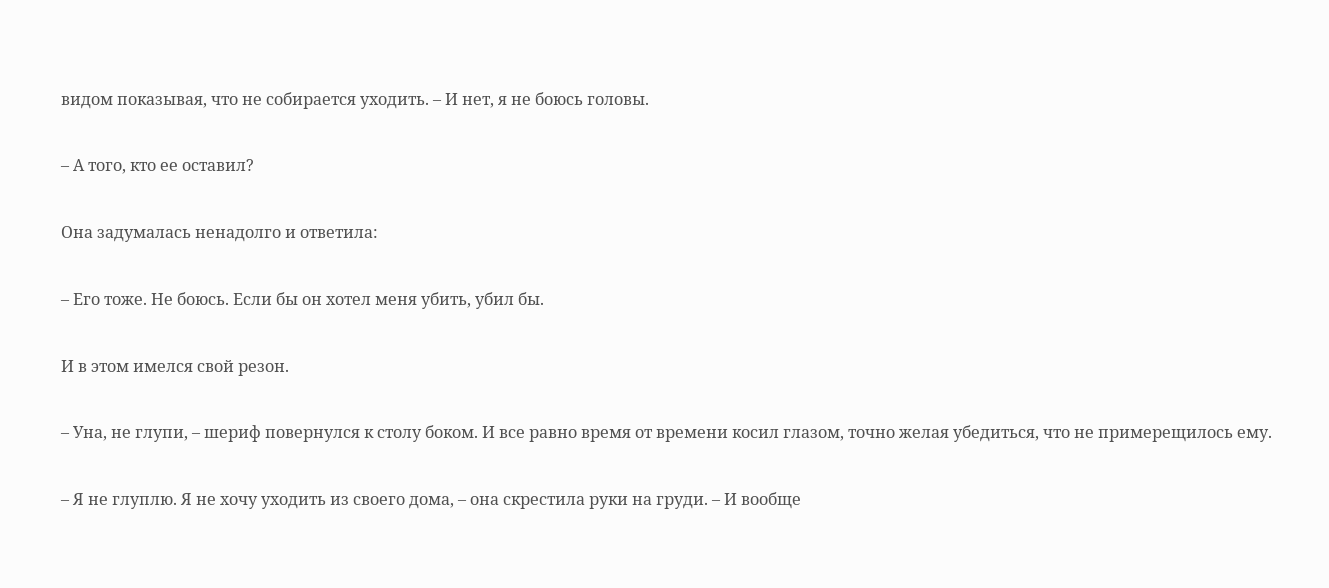видом показывая, что не собирается уходить. – И нет, я не боюсь головы.

– А того, кто ее оставил?

Она задумалась ненадолго и ответила:

– Его тоже. Не боюсь. Если бы он хотел меня убить, убил бы.

И в этом имелся свой резон.

– Уна, не глупи, – шериф повернулся к столу боком. И все равно время от времени косил глазом, точно желая убедиться, что не примерещилось ему.

– Я не глуплю. Я не хочу уходить из своего дома, – она скрестила руки на груди. – И вообще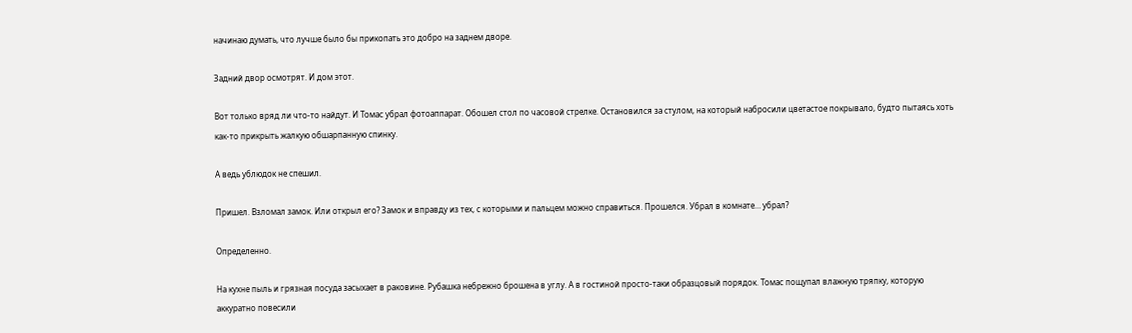начинаю думать, что лучше было бы прикопать это добро на заднем дворе.

Задний двор осмотрят. И дом этот.

Вот только вряд ли что-то найдут. И Томас убрал фотоаппарат. Обошел стол по часовой стрелке. Остановился за стулом, на который набросили цветастое покрывало, будто пытаясь хоть как-то прикрыть жалкую обшарпанную спинку.

А ведь ублюдок не спешил.

Пришел. Взломал замок. Или открыл его? Замок и вправду из тех, с которыми и пальцем можно справиться. Прошелся. Убрал в комнате… убрал?

Определенно.

На кухне пыль и грязная посуда засыхает в раковине. Рубашка небрежно брошена в углу. А в гостиной просто-таки образцовый порядок. Томас пощупал влажную тряпку, которую аккуратно повесили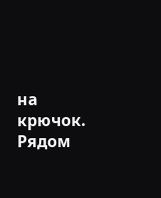на крючок. Рядом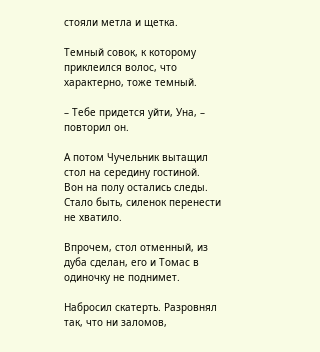стояли метла и щетка.

Темный совок, к которому приклеился волос, что характерно, тоже темный.

– Тебе придется уйти, Уна, – повторил он.

А потом Чучельник вытащил стол на середину гостиной. Вон на полу остались следы. Стало быть, силенок перенести не хватило.

Впрочем, стол отменный, из дуба сделан, его и Томас в одиночку не поднимет.

Набросил скатерть. Разровнял так, что ни заломов,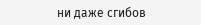ни даже сгибов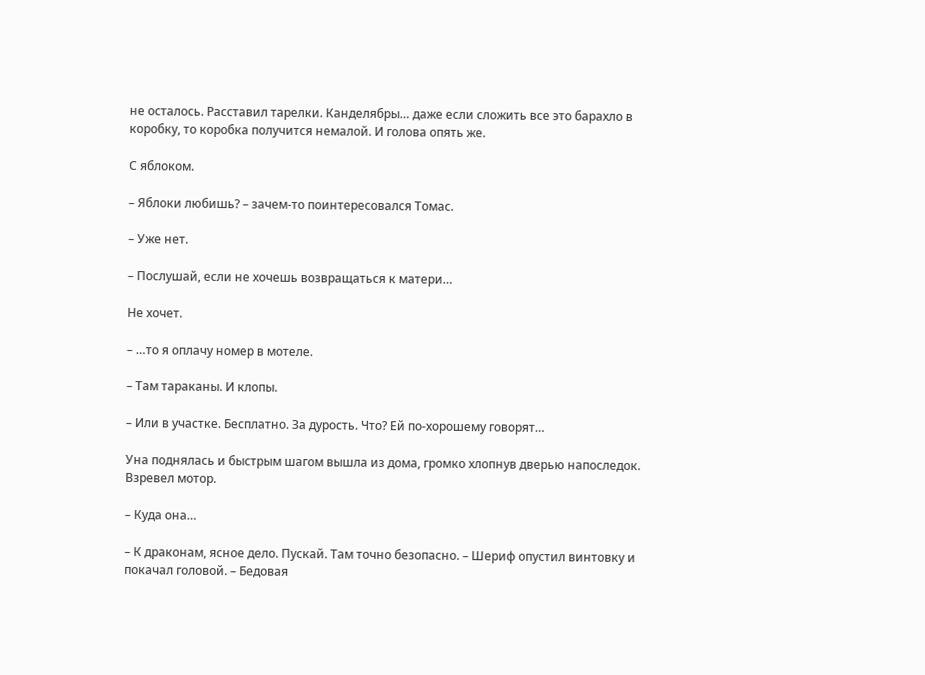не осталось. Расставил тарелки. Канделябры… даже если сложить все это барахло в коробку, то коробка получится немалой. И голова опять же.

С яблоком.

– Яблоки любишь? – зачем-то поинтересовался Томас.

– Уже нет.

– Послушай, если не хочешь возвращаться к матери…

Не хочет.

– …то я оплачу номер в мотеле.

– Там тараканы. И клопы.

– Или в участке. Бесплатно. За дурость. Что? Ей по-хорошему говорят…

Уна поднялась и быстрым шагом вышла из дома, громко хлопнув дверью напоследок. Взревел мотор.

– Куда она…

– К драконам, ясное дело. Пускай. Там точно безопасно. – Шериф опустил винтовку и покачал головой. – Бедовая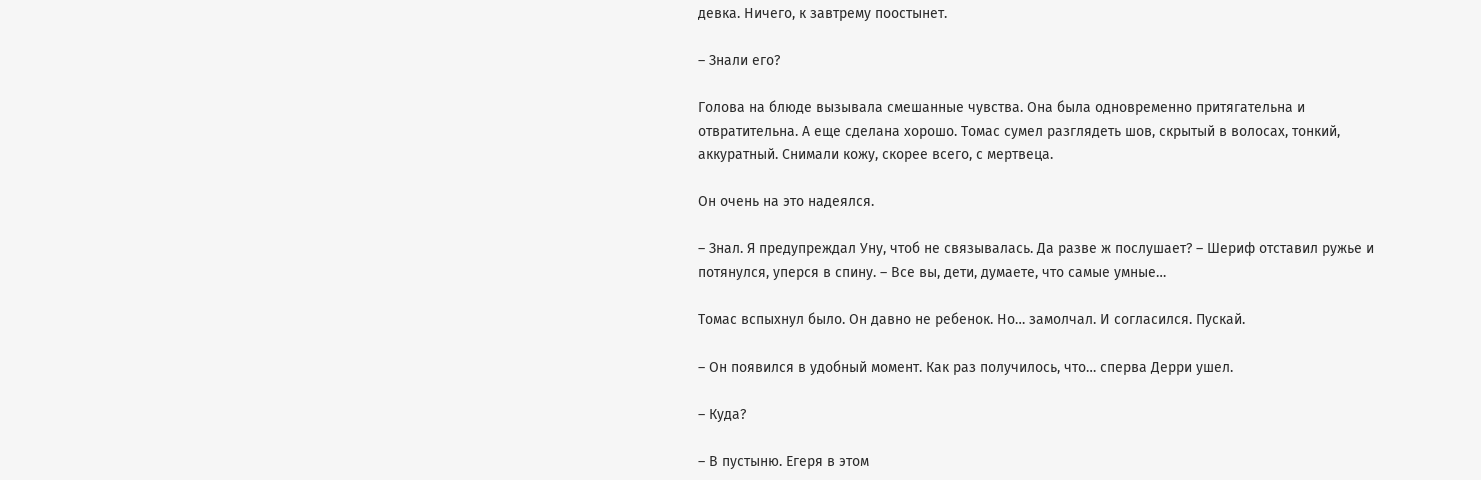девка. Ничего, к завтрему поостынет.

– Знали его?

Голова на блюде вызывала смешанные чувства. Она была одновременно притягательна и отвратительна. А еще сделана хорошо. Томас сумел разглядеть шов, скрытый в волосах, тонкий, аккуратный. Снимали кожу, скорее всего, с мертвеца.

Он очень на это надеялся.

– Знал. Я предупреждал Уну, чтоб не связывалась. Да разве ж послушает? – Шериф отставил ружье и потянулся, уперся в спину. – Все вы, дети, думаете, что самые умные…

Томас вспыхнул было. Он давно не ребенок. Но… замолчал. И согласился. Пускай.

– Он появился в удобный момент. Как раз получилось, что… сперва Дерри ушел.

– Куда?

– В пустыню. Егеря в этом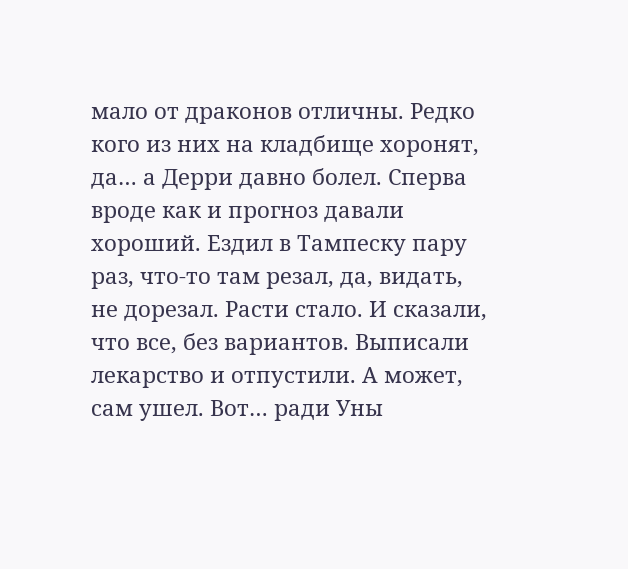мало от драконов отличны. Редко кого из них на кладбище хоронят, да… а Дерри давно болел. Сперва вроде как и прогноз давали хороший. Ездил в Тампеску пару раз, что-то там резал, да, видать, не дорезал. Расти стало. И сказали, что все, без вариантов. Выписали лекарство и отпустили. А может, сам ушел. Вот… ради Уны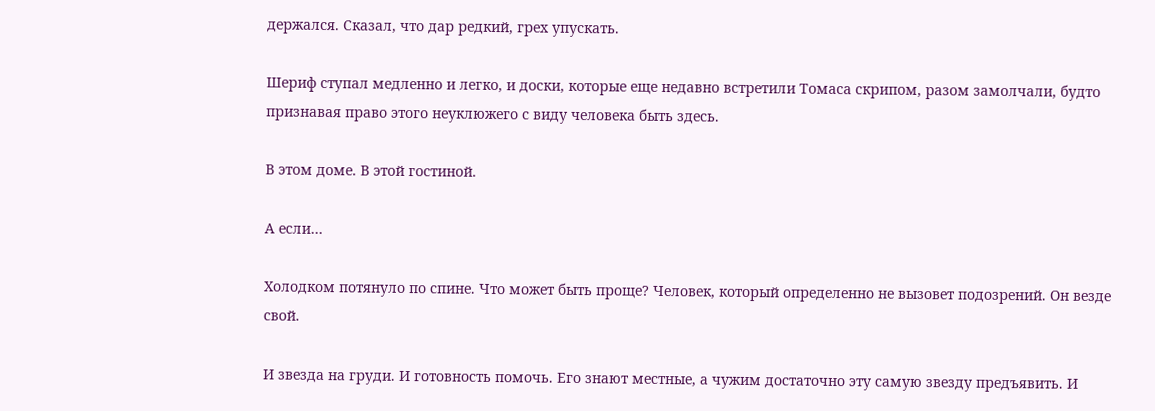держался. Сказал, что дар редкий, грех упускать.

Шериф ступал медленно и легко, и доски, которые еще недавно встретили Томаса скрипом, разом замолчали, будто признавая право этого неуклюжего с виду человека быть здесь.

В этом доме. В этой гостиной.

А если…

Холодком потянуло по спине. Что может быть проще? Человек, который определенно не вызовет подозрений. Он везде свой.

И звезда на груди. И готовность помочь. Его знают местные, а чужим достаточно эту самую звезду предъявить. И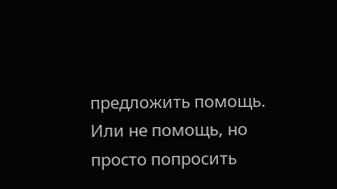предложить помощь. Или не помощь, но просто попросить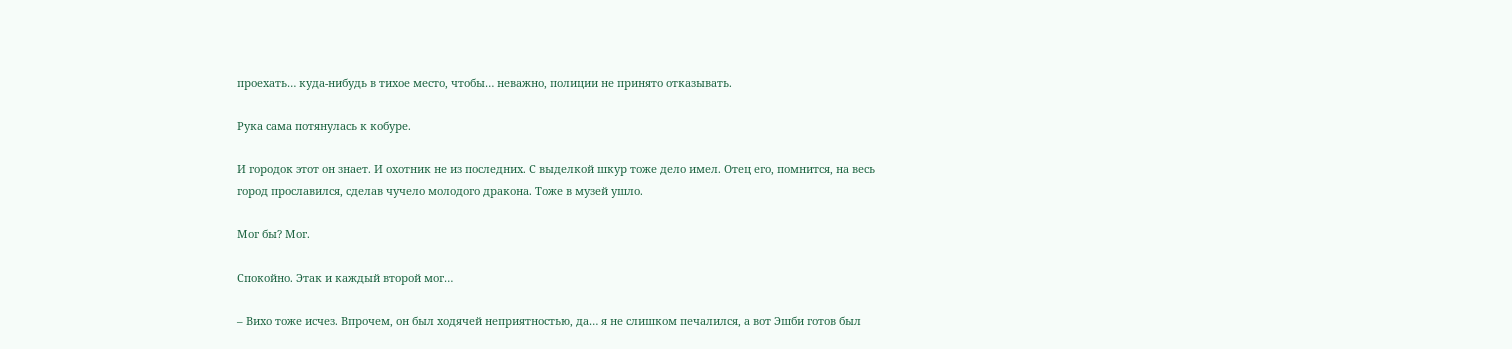проехать… куда-нибудь в тихое место, чтобы… неважно, полиции не принято отказывать.

Рука сама потянулась к кобуре.

И городок этот он знает. И охотник не из последних. С выделкой шкур тоже дело имел. Отец его, помнится, на весь город прославился, сделав чучело молодого дракона. Тоже в музей ушло.

Мог бы? Мог.

Спокойно. Этак и каждый второй мог…

– Вихо тоже исчез. Впрочем, он был ходячей неприятностью, да… я не слишком печалился, а вот Эшби готов был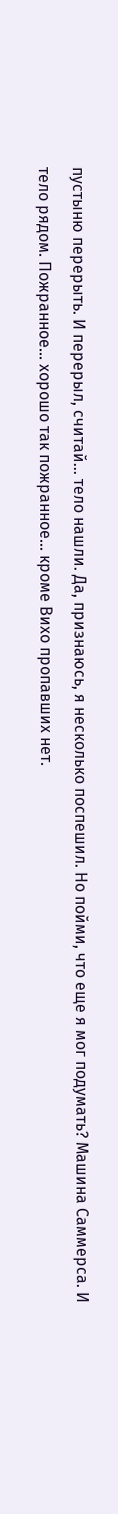пустыню перерыть. И перерыл, считай… тело нашли. Да, признаюсь, я несколько поспешил. Но пойми, что еще я мог подумать? Машина Саммерса. И тело рядом. Пожранное… хорошо так пожранное… кроме Вихо пропавших нет.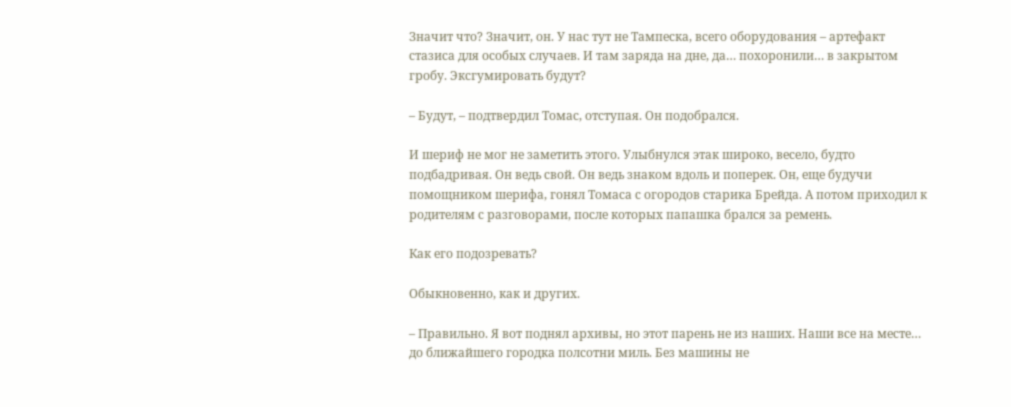Значит что? Значит, он. У нас тут не Тампеска, всего оборудования – артефакт стазиса для особых случаев. И там заряда на дне, да… похоронили… в закрытом гробу. Эксгумировать будут?

– Будут, – подтвердил Томас, отступая. Он подобрался.

И шериф не мог не заметить этого. Улыбнулся этак широко, весело, будто подбадривая. Он ведь свой. Он ведь знаком вдоль и поперек. Он, еще будучи помощником шерифа, гонял Томаса с огородов старика Брейда. А потом приходил к родителям с разговорами, после которых папашка брался за ремень.

Как его подозревать?

Обыкновенно, как и других.

– Правильно. Я вот поднял архивы, но этот парень не из наших. Наши все на месте… до ближайшего городка полсотни миль. Без машины не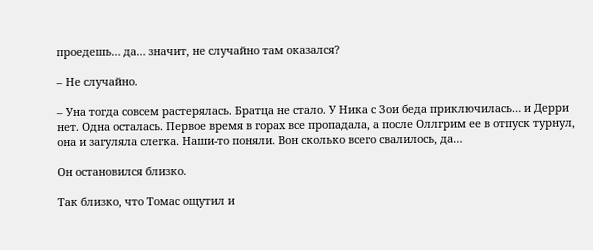проедешь… да… значит, не случайно там оказался?

– Не случайно.

– Уна тогда совсем растерялась. Братца не стало. У Ника с Зои беда приключилась… и Дерри нет. Одна осталась. Первое время в горах все пропадала, а после Оллгрим ее в отпуск турнул, она и загуляла слегка. Наши-то поняли. Вон сколько всего свалилось, да…

Он остановился близко.

Так близко, что Томас ощутил и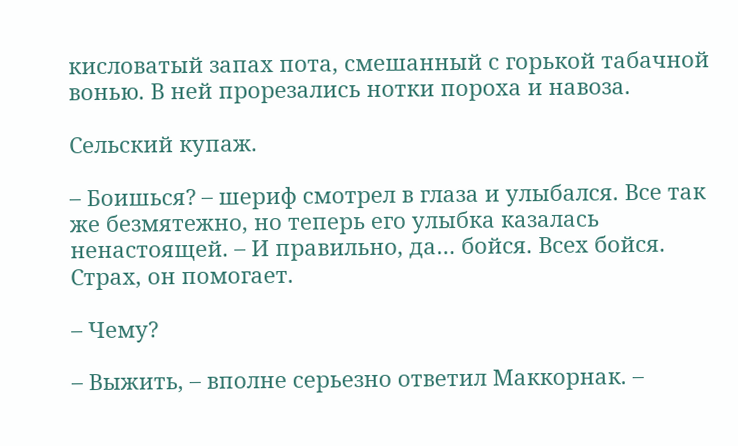кисловатый запах пота, смешанный с горькой табачной вонью. В ней прорезались нотки пороха и навоза.

Сельский купаж.

– Боишься? – шериф смотрел в глаза и улыбался. Все так же безмятежно, но теперь его улыбка казалась ненастоящей. – И правильно, да… бойся. Всех бойся. Страх, он помогает.

– Чему?

– Выжить, – вполне серьезно ответил Маккорнак. –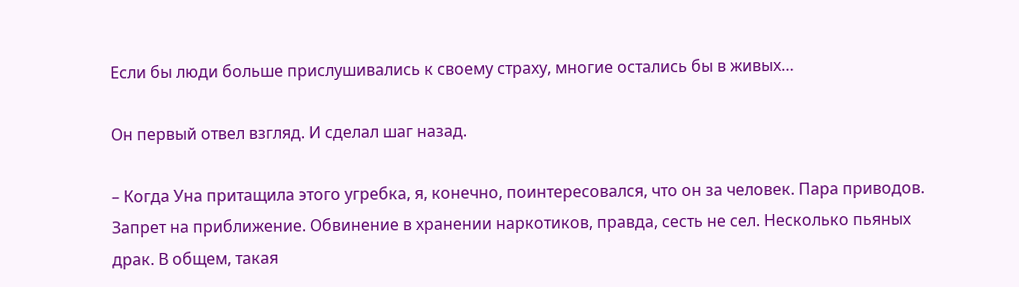Если бы люди больше прислушивались к своему страху, многие остались бы в живых…

Он первый отвел взгляд. И сделал шаг назад.

– Когда Уна притащила этого угребка, я, конечно, поинтересовался, что он за человек. Пара приводов. Запрет на приближение. Обвинение в хранении наркотиков, правда, сесть не сел. Несколько пьяных драк. В общем, такая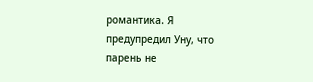романтика. Я предупредил Уну, что парень не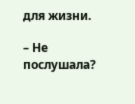для жизни.

– Не послушала?